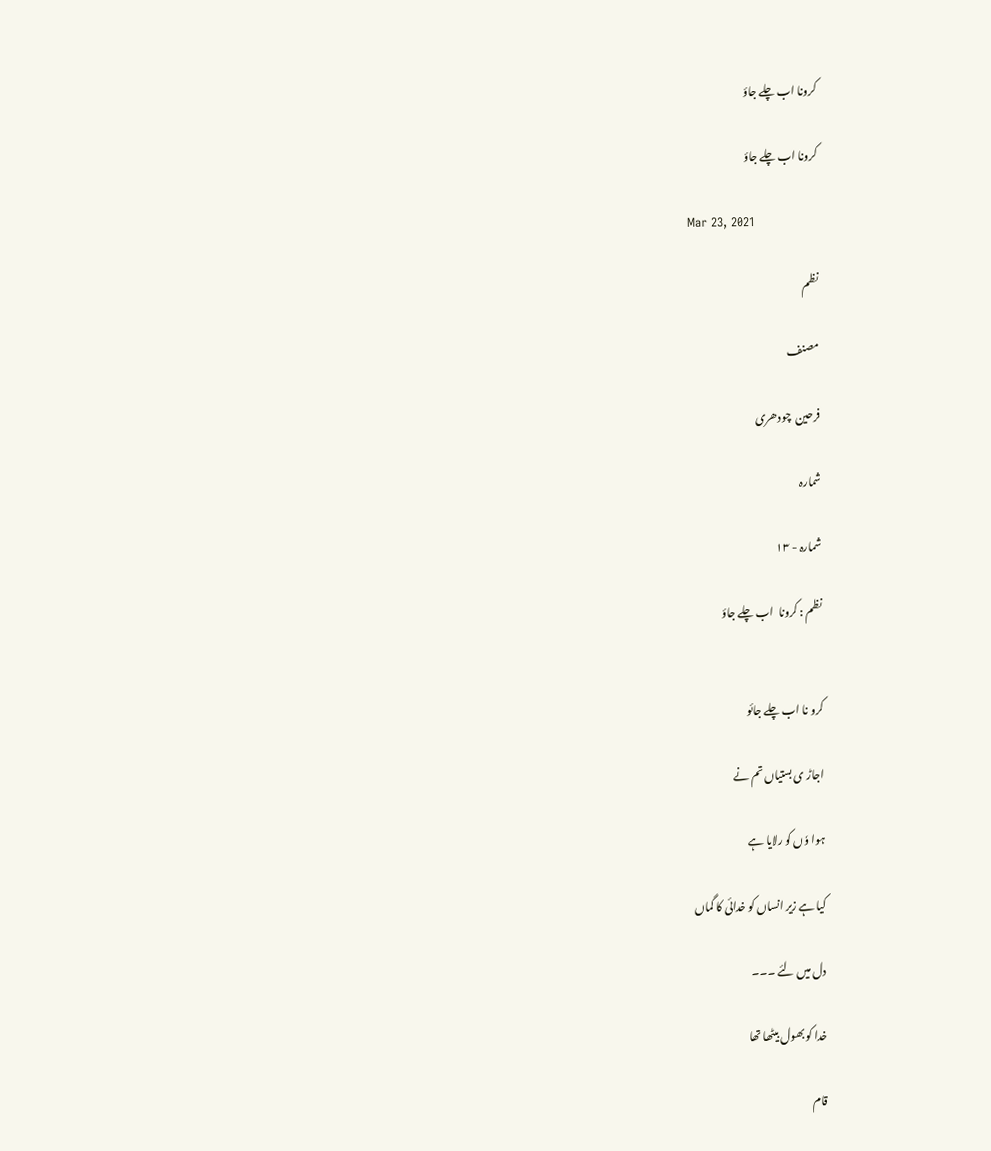کرونا اب چلے جاؤ

کرونا اب چلے جاؤ

Mar 23, 2021

نظم

مصنف

فرحین  چودھری

شمارہ

شمارہ - ١٣

نظم : کرونا  اب چلے جاؤ


کرو نا اب چلے جائو

اجاڑ ی بستیاں تم نے

ہوا وٗں کو رلایا ہے

کیا ہے زیر انساں کو خدائی کا گماں

دل میں لئے ۔۔۔

خدا کو بھول بیٹھا تھا

قام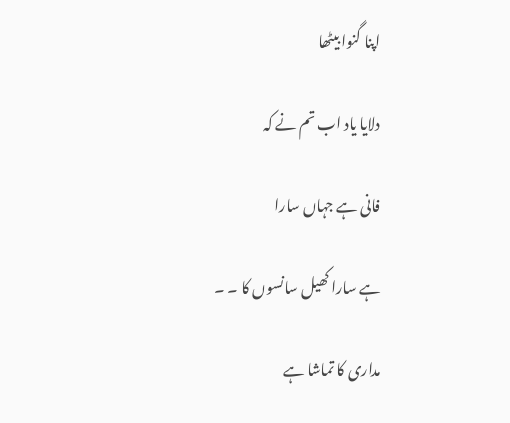اپنا گنوا بیٹھا

دلایا یاد اب تم نے کہ

فانی ہے جہاں سارا

ہے سارا کھیل سانسوں کا ۔ ۔

مداری کا تماشا ہے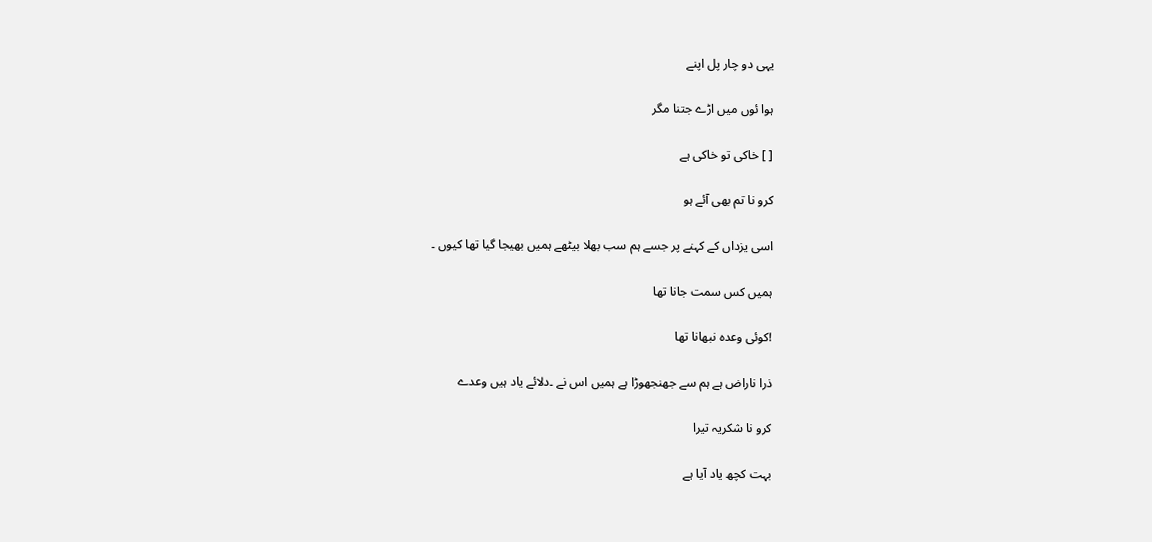یہی دو چار پل اپنے

ہوا ئوں میں اڑے جتنا مگر

[ ] خاکی تو خاکی ہے

کرو نا تم بھی آئے ہو

اسی یزداں کے کہنے پر جسے ہم سب بھلا بیٹھے ہمیں بھیجا گیا تھا کیوں ۔

ہمیں کس سمت جانا تھا

!کوئی وعدہ نبھانا تھا

ذرا ناراض ہے ہم سے جھنجھوڑا ہے ہمیں اس نے ۔دلائے یاد ہیں وعدے

کرو نا شکریہ تیرا

بہت کچھ یاد آیا ہے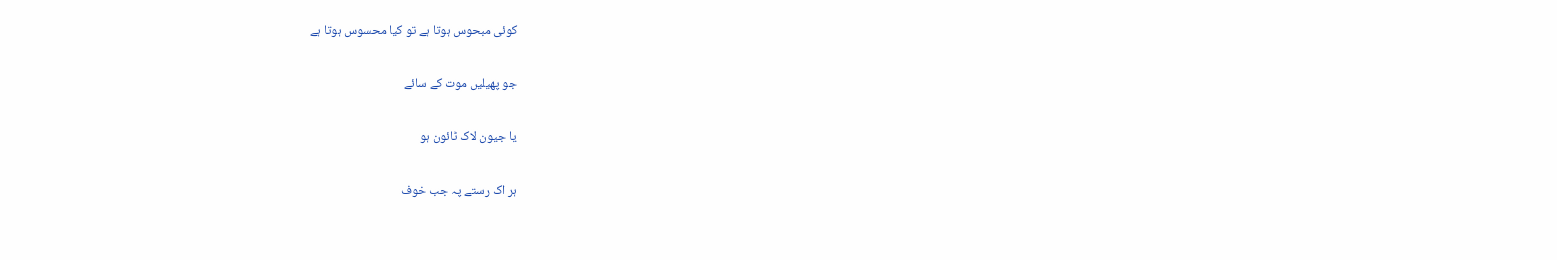کوئی مبحوس ہوتا ہے تو کیا محسوس ہوتا ہے

جو پھیلیں موت کے سائے

یا جیون لاک ٹائون ہو

ہر اک رستے پہ جب خوف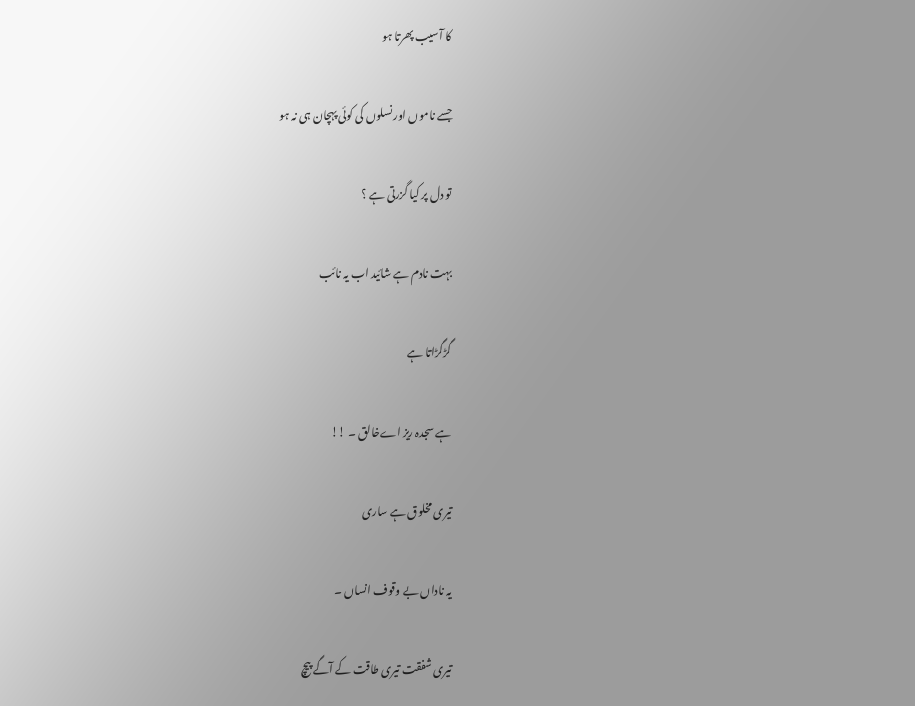کا آسیب پھرتا ہو

جسے ناموں اور نسلوں کی کوئی پہچان ہی نہ ہو

تو دل پر کیا گزرتی ہے ؟

بہت نادم ہے شائید اب یہ نائب

گڑگڑاتا ہے

ہے سجدہ ریز اےخالق ۔ !!

تیری مخلوق ہے ساری

یہ ناداں بے وقوف انساں ۔

تیری شفقت تیری طاقت کے آگے پیچ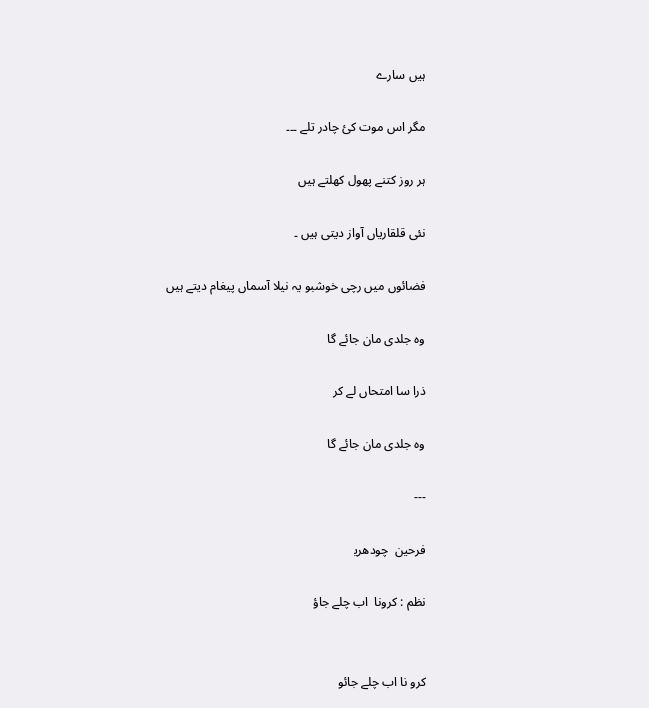ہیں سارے

مگر اس موت کئ چادر تلے ۔۔۔

ہر روز کتنے پھول کھلتے ہیں

نئی قلقاریاں آواز دیتی ہیں ۔

فضائوں میں رچی خوشبو یہ نیلا آسماں پیغام دیتے ہیں

وہ جلدی مان جائے گا

ذرا سا امتحاں لے کر

وہ جلدی مان جائے گا

---

فرحین  چودھری‍

نظم : کرونا  اب چلے جاؤ


کرو نا اب چلے جائو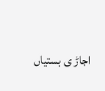اجاڑ ی بستیاں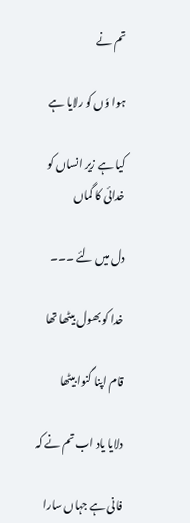تم نے

ہوا وٗں کو رلایا ہے

کیا ہے زیر انساں کو خدائی کا گماں

دل میں لئے ۔۔۔

خدا کو بھول بیٹھا تھا

قام اپنا گنوا بیٹھا

دلایا یاد اب تم نے کہ

فانی ہے جہاں سارا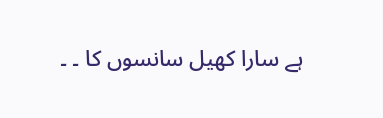ہے سارا کھیل سانسوں کا ۔ ۔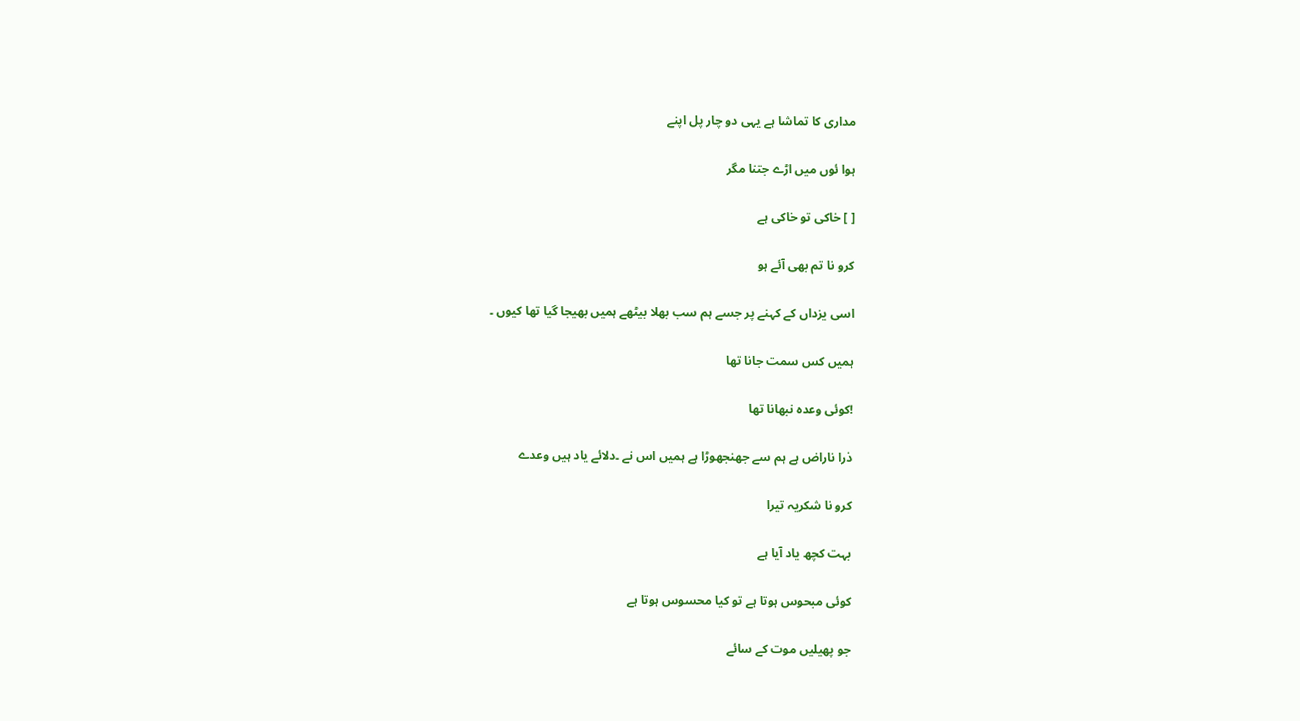مداری کا تماشا ہے یہی دو چار پل اپنے

ہوا ئوں میں اڑے جتنا مگر

[ ] خاکی تو خاکی ہے

کرو نا تم بھی آئے ہو

اسی یزداں کے کہنے پر جسے ہم سب بھلا بیٹھے ہمیں بھیجا گیا تھا کیوں ۔

ہمیں کس سمت جانا تھا

!کوئی وعدہ نبھانا تھا

ذرا ناراض ہے ہم سے جھنجھوڑا ہے ہمیں اس نے ۔دلائے یاد ہیں وعدے

کرو نا شکریہ تیرا

بہت کچھ یاد آیا ہے

کوئی مبحوس ہوتا ہے تو کیا محسوس ہوتا ہے

جو پھیلیں موت کے سائے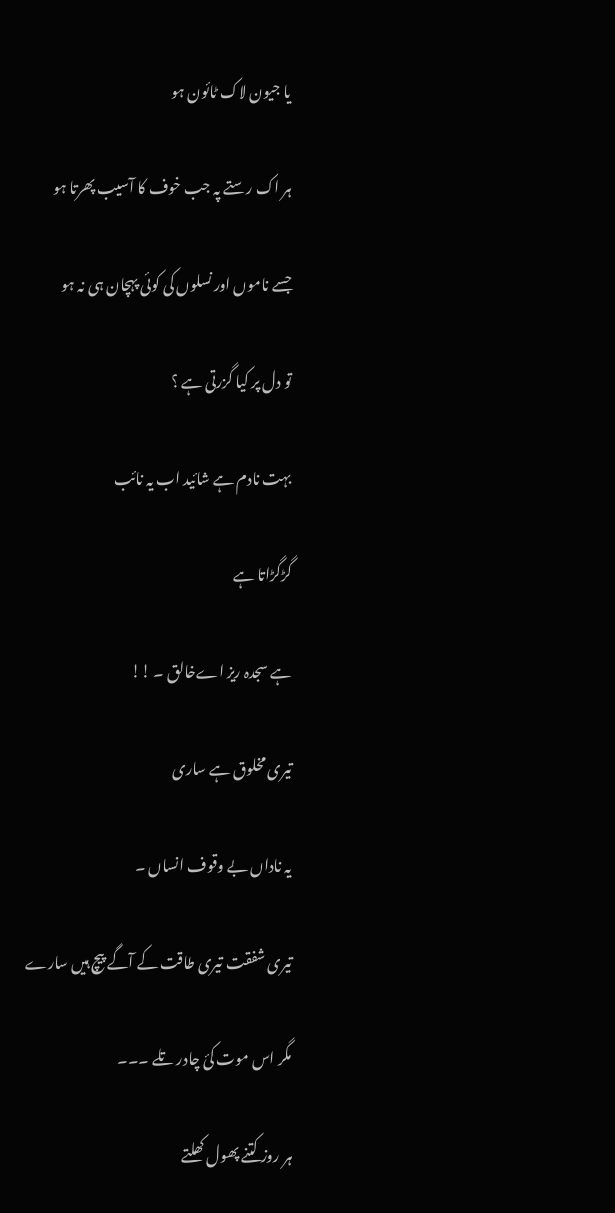یا جیون لاک ٹائون ہو

ہر اک رستے پہ جب خوف کا آسیب پھرتا ہو

جسے ناموں اور نسلوں کی کوئی پہچان ہی نہ ہو

تو دل پر کیا گزرتی ہے ؟

بہت نادم ہے شائید اب یہ نائب

گڑگڑاتا ہے

ہے سجدہ ریز اےخالق ۔ !!

تیری مخلوق ہے ساری

یہ ناداں بے وقوف انساں ۔

تیری شفقت تیری طاقت کے آگے پیچ ہیں سارے

مگر اس موت کئ چادر تلے ۔۔۔

ہر روز کتنے پھول کھلتے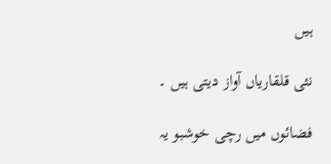ہیں

نئی قلقاریاں آواز دیتی ہیں ۔

فضائوں میں رچی خوشبو یہ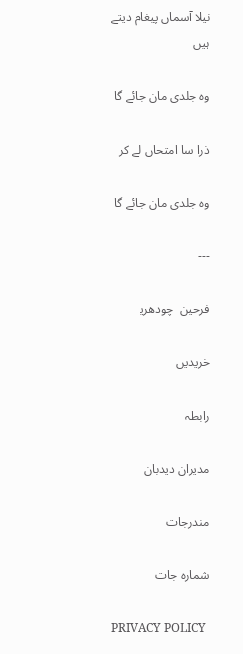نیلا آسماں پیغام دیتے ہیں

وہ جلدی مان جائے گا

ذرا سا امتحاں لے کر

وہ جلدی مان جائے گا

---

فرحین  چودھری‍

خریدیں

رابطہ

مدیران دیدبان

مندرجات

شمارہ جات

PRIVACY POLICY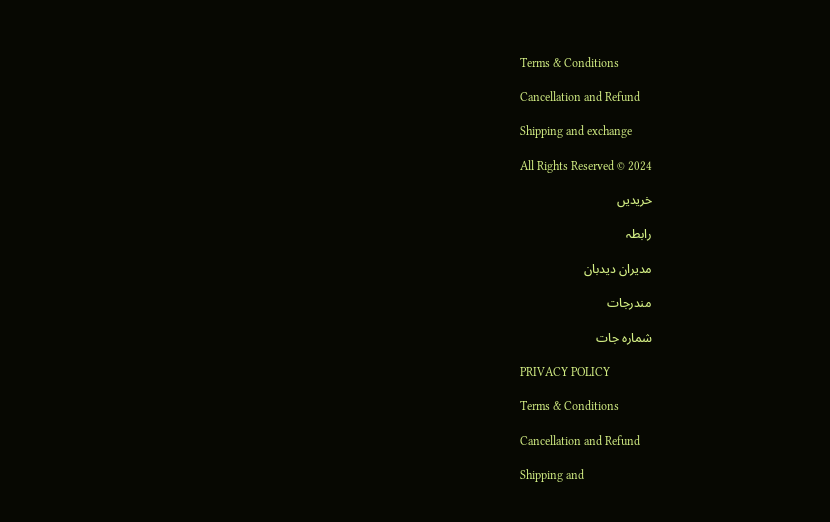Terms & Conditions

Cancellation and Refund

Shipping and exchange

All Rights Reserved © 2024

خریدیں

رابطہ

مدیران دیدبان

مندرجات

شمارہ جات

PRIVACY POLICY

Terms & Conditions

Cancellation and Refund

Shipping and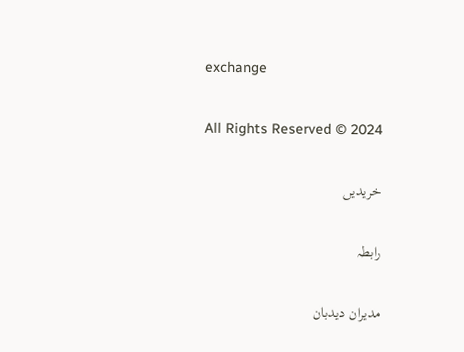exchange

All Rights Reserved © 2024

خریدیں

رابطہ

مدیران دیدبان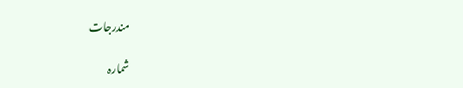مندرجات

شمارہ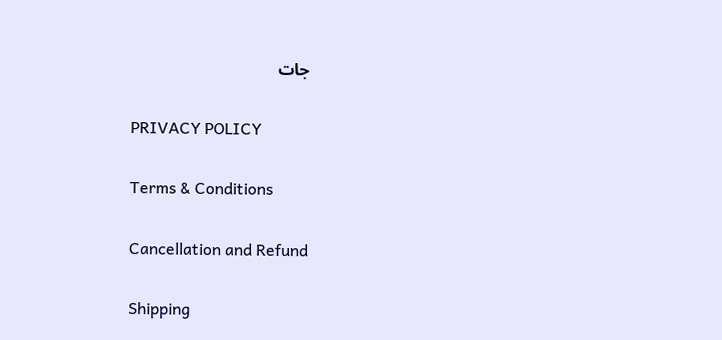جات

PRIVACY POLICY

Terms & Conditions

Cancellation and Refund

Shipping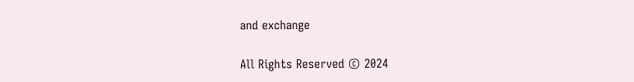and exchange

All Rights Reserved © 2024